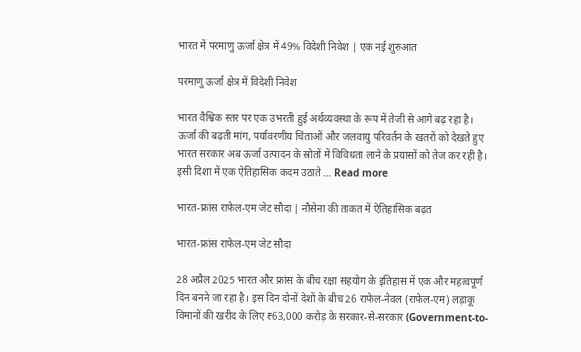भारत में परमाणु ऊर्जा क्षेत्र में 49% विदेशी निवेश | एक नई शुरुआत

परमाणु ऊर्जा क्षेत्र में विदेशी निवेश

भारत वैश्विक स्तर पर एक उभरती हुई अर्थव्यवस्था के रूप में तेजी से आगे बढ़ रहा है। ऊर्जा की बढ़ती मांग, पर्यावरणीय चिंताओं और जलवायु परिवर्तन के खतरों को देखते हुए भारत सरकार अब ऊर्जा उत्पादन के स्रोतों में विविधता लाने के प्रयासों को तेज कर रही है। इसी दिशा में एक ऐतिहासिक कदम उठाते … Read more

भारत-फ्रांस राफेल-एम जेट सौदा | नौसेना की ताकत में ऐतिहासिक बढ़त

भारत-फ्रांस राफेल-एम जेट सौदा

28 अप्रैल 2025 भारत और फ्रांस के बीच रक्षा सहयोग के इतिहास में एक और महत्वपूर्ण दिन बनने जा रहा है। इस दिन दोनों देशों के बीच 26 राफेल-नेवल (राफेल-एम) लड़ाकू विमानों की खरीद के लिए ₹63,000 करोड़ के सरकार-से-सरकार (Government-to-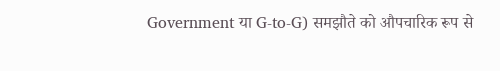Government या G-to-G) समझौते को औपचारिक रूप से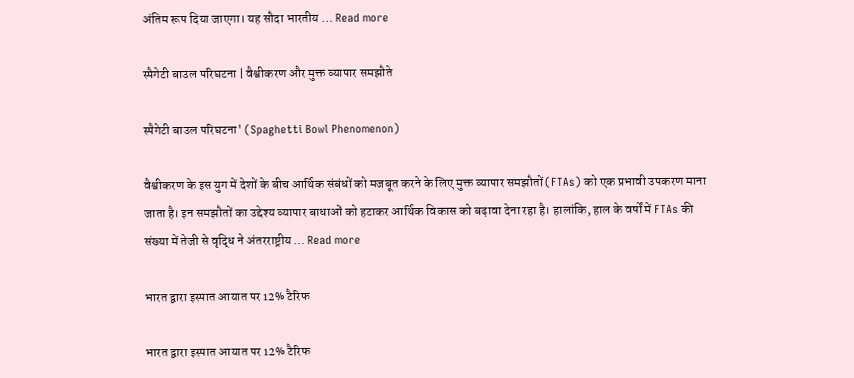अंतिम रूप दिया जाएगा। यह सौदा भारतीय … Read more

स्पैगेटी बाउल परिघटना | वैश्वीकरण और मुक्त व्यापार समझौते

स्पैगेटी बाउल परिघटना' (Spaghetti Bowl Phenomenon)

वैश्वीकरण के इस युग में देशों के बीच आर्थिक संबंधों को मजबूत करने के लिए मुक्त व्यापार समझौतों (FTAs) को एक प्रभावी उपकरण माना जाता है। इन समझौतों का उद्देश्य व्यापार बाधाओं को हटाकर आर्थिक विकास को बढ़ावा देना रहा है। हालांकि, हाल के वर्षों में FTAs की संख्या में तेजी से वृद्धि ने अंतरराष्ट्रीय … Read more

भारत द्वारा इस्पात आयात पर 12% टैरिफ

भारत द्वारा इस्पात आयात पर 12% टैरिफ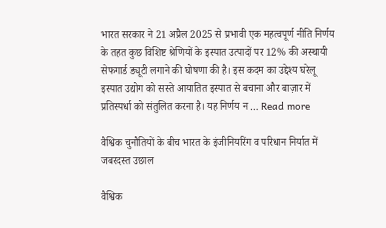भारत सरकार ने 21 अप्रैल 2025 से प्रभावी एक महत्वपूर्ण नीति निर्णय के तहत कुछ विशिष्ट श्रेणियों के इस्पात उत्पादों पर 12% की अस्थायी सेफगार्ड ड्यूटी लगाने की घोषणा की है। इस कदम का उद्देश्य घरेलू इस्पात उद्योग को सस्ते आयातित इस्पात से बचाना और बाज़ार में प्रतिस्पर्धा को संतुलित करना है। यह निर्णय न … Read more

वैश्विक चुनौतियों के बीच भारत के इंजीनियरिंग व परिधान निर्यात में जबरदस्त उछाल

वैश्विक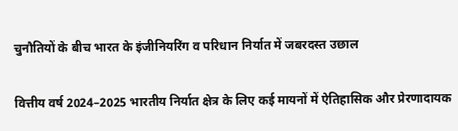चुनौतियों के बीच भारत के इंजीनियरिंग व परिधान निर्यात में जबरदस्त उछाल

वित्तीय वर्ष 2024–2025 भारतीय निर्यात क्षेत्र के लिए कई मायनों में ऐतिहासिक और प्रेरणादायक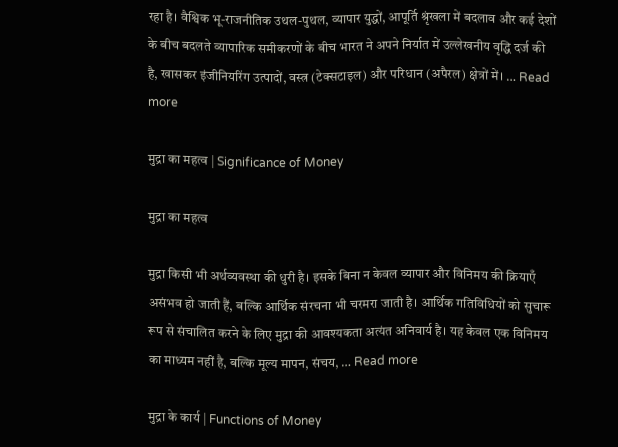रहा है। वैश्विक भू-राजनीतिक उथल-पुथल, व्यापार युद्धों, आपूर्ति श्रृंखला में बदलाव और कई देशों के बीच बदलते व्यापारिक समीकरणों के बीच भारत ने अपने निर्यात में उल्लेखनीय वृद्धि दर्ज की है, खासकर इंजीनियरिंग उत्पादों, वस्त्र (टेक्सटाइल) और परिधान (अपैरल) क्षेत्रों में। … Read more

मुद्रा का महत्व | Significance of Money

मुद्रा का महत्व

मुद्रा किसी भी अर्थव्यवस्था की धुरी है। इसके बिना न केवल व्यापार और विनिमय की क्रियाएँ असंभव हो जाती हैं, बल्कि आर्थिक संरचना भी चरमरा जाती है। आर्थिक गतिविधियों को सुचारू रूप से संचालित करने के लिए मुद्रा की आवश्यकता अत्यंत अनिवार्य है। यह केवल एक विनिमय का माध्यम नहीं है, बल्कि मूल्य मापन, संचय, … Read more

मुद्रा के कार्य | Functions of Money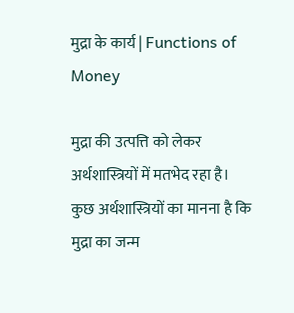मुद्रा के कार्य | Functions of Money

मुद्रा की उत्पत्ति को लेकर अर्थशास्त्रियों में मतभेद रहा है। कुछ अर्थशास्त्रियों का मानना है कि मुद्रा का जन्म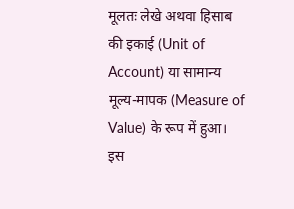मूलतः लेखे अथवा हिसाब की इकाई (Unit of Account) या सामान्य मूल्य-मापक (Measure of Value) के रूप में हुआ। इस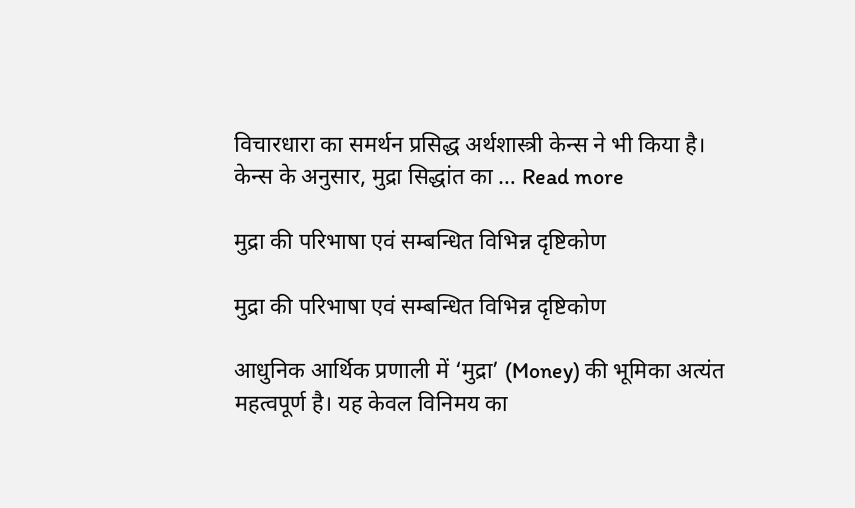विचारधारा का समर्थन प्रसिद्ध अर्थशास्त्री केन्स ने भी किया है। केन्स के अनुसार, मुद्रा सिद्धांत का … Read more

मुद्रा की परिभाषा एवं सम्बन्धित विभिन्न दृष्टिकोण

मुद्रा की परिभाषा एवं सम्बन्धित विभिन्न दृष्टिकोण

आधुनिक आर्थिक प्रणाली में ‘मुद्रा’ (Money) की भूमिका अत्यंत महत्वपूर्ण है। यह केवल विनिमय का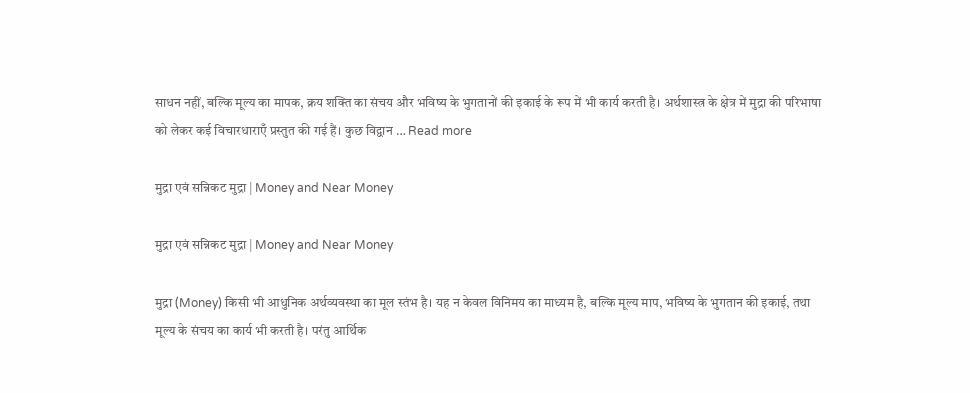साधन नहीं, बल्कि मूल्य का मापक, क्रय शक्ति का संचय और भविष्य के भुगतानों की इकाई के रूप में भी कार्य करती है। अर्थशास्त्र के क्षेत्र में मुद्रा की परिभाषा को लेकर कई विचारधाराएँ प्रस्तुत की गई हैं। कुछ विद्वान … Read more

मुद्रा एवं सन्निकट मुद्रा | Money and Near Money

मुद्रा एवं सन्निकट मुद्रा | Money and Near Money

मुद्रा (Money) किसी भी आधुनिक अर्थव्यवस्था का मूल स्तंभ है। यह न केवल विनिमय का माध्यम है, बल्कि मूल्य माप, भविष्य के भुगतान की इकाई, तथा मूल्य के संचय का कार्य भी करती है। परंतु आर्थिक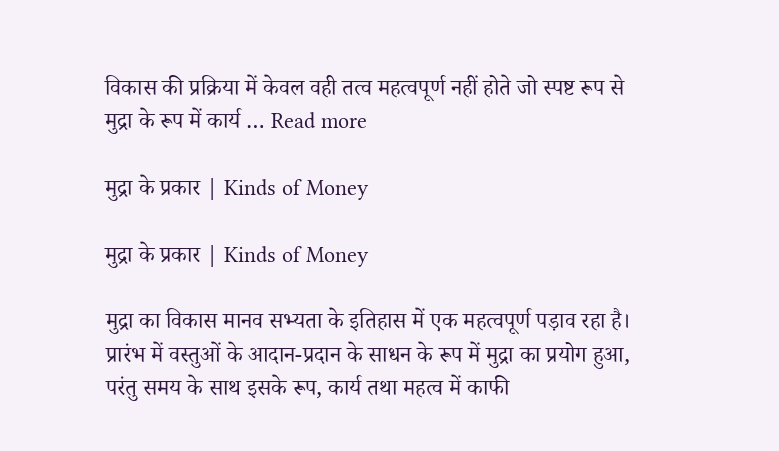विकास की प्रक्रिया में केवल वही तत्व महत्वपूर्ण नहीं होते जो स्पष्ट रूप से मुद्रा के रूप में कार्य … Read more

मुद्रा के प्रकार | Kinds of Money

मुद्रा के प्रकार | Kinds of Money

मुद्रा का विकास मानव सभ्यता के इतिहास में एक महत्वपूर्ण पड़ाव रहा है। प्रारंभ में वस्तुओं के आदान-प्रदान के साधन के रूप में मुद्रा का प्रयोग हुआ, परंतु समय के साथ इसके रूप, कार्य तथा महत्व में काफी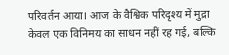परिवर्तन आया। आज के वैश्विक परिदृश्य में मुद्रा केवल एक विनिमय का साधन नहीं रह गई, बल्कि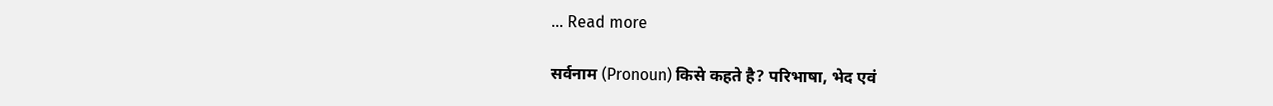… Read more

सर्वनाम (Pronoun) किसे कहते है? परिभाषा, भेद एवं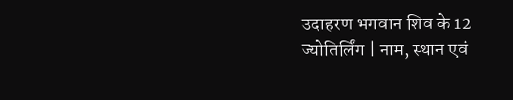उदाहरण भगवान शिव के 12 ज्योतिर्लिंग | नाम, स्थान एवं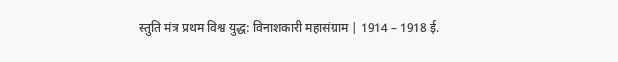स्तुति मंत्र प्रथम विश्व युद्ध: विनाशकारी महासंग्राम | 1914 – 1918 ई.